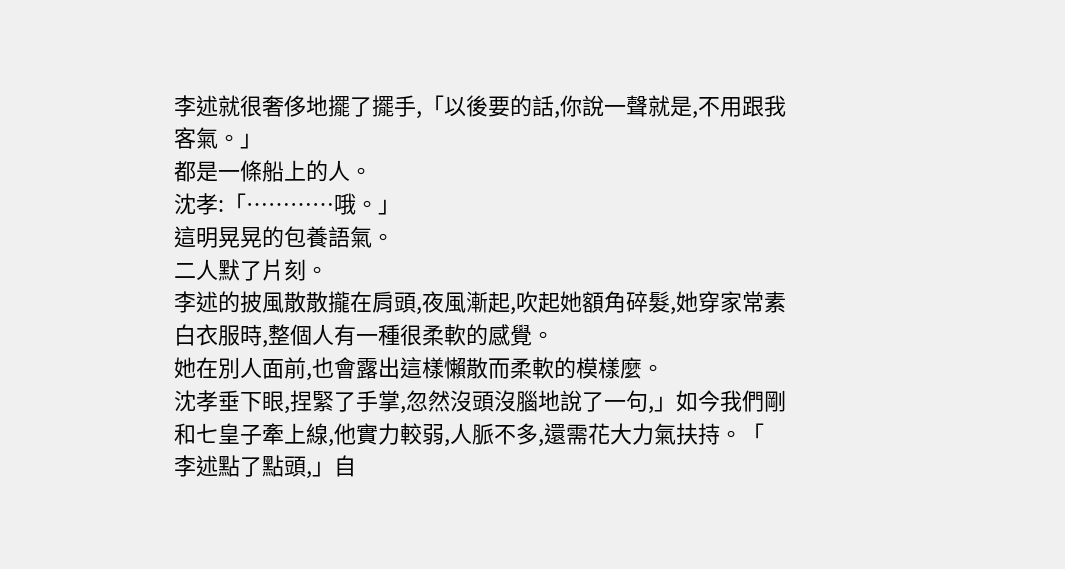李述就很奢侈地擺了擺手,「以後要的話,你說一聲就是,不用跟我客氣。」
都是一條船上的人。
沈孝:「…………哦。」
這明晃晃的包養語氣。
二人默了片刻。
李述的披風散散攏在肩頭,夜風漸起,吹起她額角碎髮,她穿家常素白衣服時,整個人有一種很柔軟的感覺。
她在別人面前,也會露出這樣懶散而柔軟的模樣麼。
沈孝垂下眼,捏緊了手掌,忽然沒頭沒腦地說了一句,」如今我們剛和七皇子牽上線,他實力較弱,人脈不多,還需花大力氣扶持。「
李述點了點頭,」自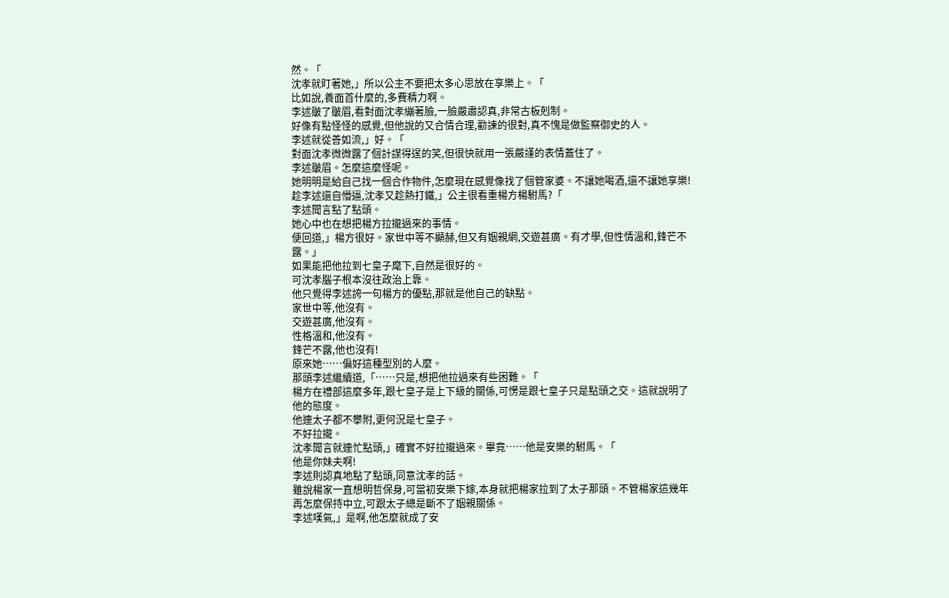然。「
沈孝就盯著她,」所以公主不要把太多心思放在享樂上。「
比如說,養面首什麼的,多費精力啊。
李述皺了皺眉,看對面沈孝繃著臉,一臉嚴肅認真,非常古板剋制。
好像有點怪怪的感覺,但他說的又合情合理,勸諫的很對,真不愧是做監察御史的人。
李述就從善如流,」好。「
對面沈孝微微露了個計謀得逞的笑,但很快就用一張嚴謹的表情蓋住了。
李述皺眉。怎麼這麼怪呢。
她明明是給自己找一個合作物件,怎麼現在感覺像找了個管家婆。不讓她喝酒,還不讓她享樂!
趁李述還自懵逼,沈孝又趁熱打鐵,」公主很看重楊方楊駙馬?「
李述聞言點了點頭。
她心中也在想把楊方拉攏過來的事情。
便回道,」楊方很好。家世中等不顯赫,但又有姻親網,交遊甚廣。有才學,但性情溫和,鋒芒不露。」
如果能把他拉到七皇子麾下,自然是很好的。
可沈孝腦子根本沒往政治上靠。
他只覺得李述誇一句楊方的優點,那就是他自己的缺點。
家世中等,他沒有。
交遊甚廣,他沒有。
性格溫和,他沒有。
鋒芒不露,他也沒有!
原來她……偏好這種型別的人麼。
那頭李述繼續道,「……只是,想把他拉過來有些困難。「
楊方在禮部這麼多年,跟七皇子是上下級的關係,可愣是跟七皇子只是點頭之交。這就說明了他的態度。
他連太子都不攀附,更何況是七皇子。
不好拉攏。
沈孝聞言就連忙點頭,」確實不好拉攏過來。畢竟……他是安樂的駙馬。「
他是你妹夫啊!
李述則認真地點了點頭,同意沈孝的話。
雖說楊家一直想明哲保身,可當初安樂下嫁,本身就把楊家拉到了太子那頭。不管楊家這幾年再怎麼保持中立,可跟太子總是斷不了姻親關係。
李述嘆氣,」是啊,他怎麼就成了安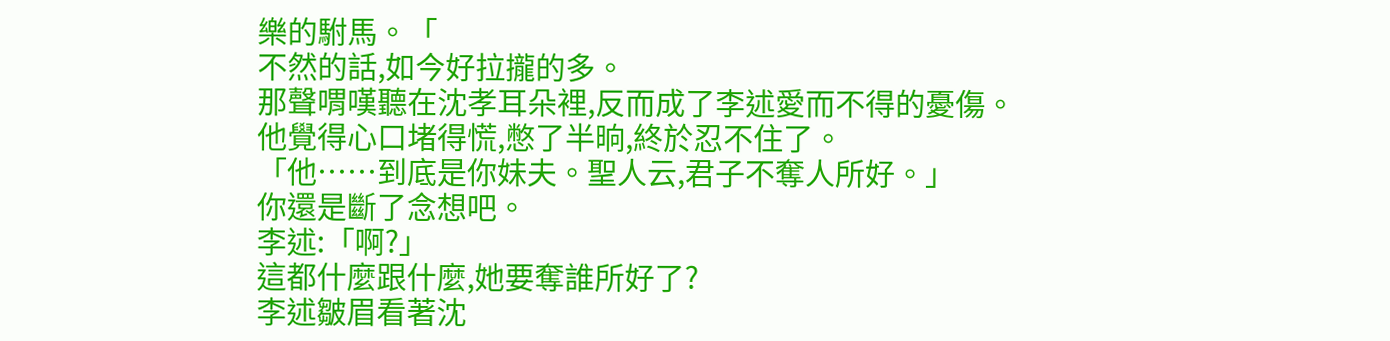樂的駙馬。「
不然的話,如今好拉攏的多。
那聲喟嘆聽在沈孝耳朵裡,反而成了李述愛而不得的憂傷。
他覺得心口堵得慌,憋了半晌,終於忍不住了。
「他……到底是你妹夫。聖人云,君子不奪人所好。」
你還是斷了念想吧。
李述:「啊?」
這都什麼跟什麼,她要奪誰所好了?
李述皺眉看著沈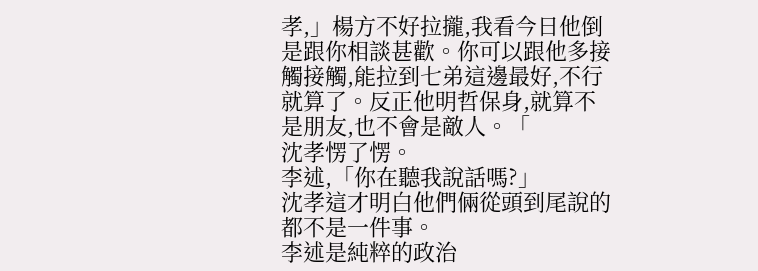孝,」楊方不好拉攏,我看今日他倒是跟你相談甚歡。你可以跟他多接觸接觸,能拉到七弟這邊最好,不行就算了。反正他明哲保身,就算不是朋友,也不會是敵人。「
沈孝愣了愣。
李述,「你在聽我說話嗎?」
沈孝這才明白他們倆從頭到尾說的都不是一件事。
李述是純粹的政治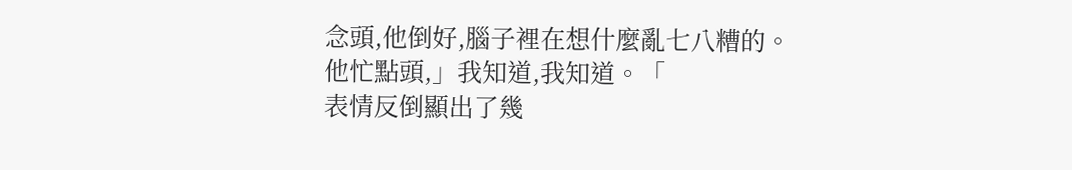念頭,他倒好,腦子裡在想什麼亂七八糟的。
他忙點頭,」我知道,我知道。「
表情反倒顯出了幾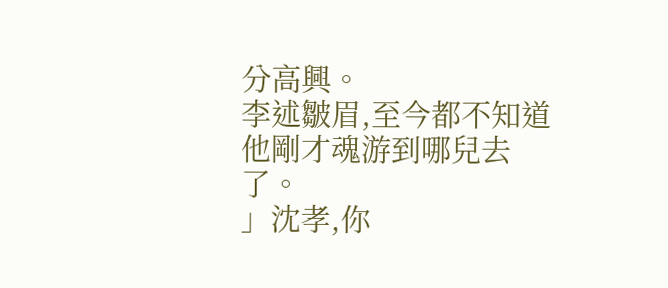分高興。
李述皺眉,至今都不知道他剛才魂游到哪兒去了。
」沈孝,你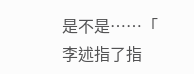是不是……「
李述指了指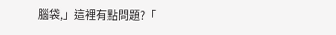腦袋,」這裡有點問題?「